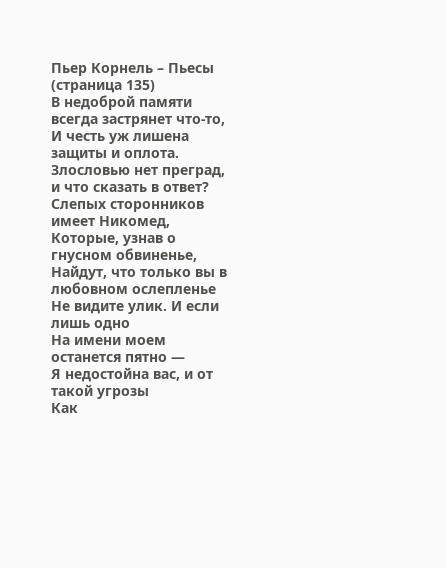Пьер Корнель – Пьесы (страница 135)
В недоброй памяти всегда застрянет что-то,
И честь уж лишена защиты и оплота.
Злословью нет преград, и что сказать в ответ?
Слепых сторонников имеет Никомед,
Которые, узнав о гнусном обвиненье,
Найдут, что только вы в любовном ослепленье
Не видите улик. И если лишь одно
На имени моем останется пятно —
Я недостойна вас, и от такой угрозы
Как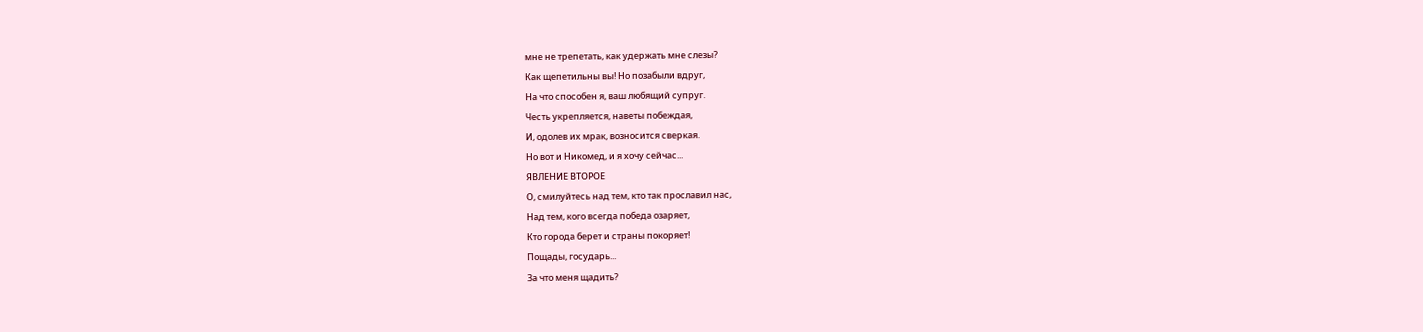мне не трепетать, как удержать мне слезы?
Как щепетильны вы! Но позабыли вдруг,
На что способен я, ваш любящий супруг.
Честь укрепляется, наветы побеждая,
И, одолев их мрак, возносится сверкая.
Но вот и Никомед, и я хочу сейчас...
ЯВЛЕНИЕ ВТОРОЕ
О, смилуйтесь над тем, кто так прославил нас,
Над тем, кого всегда победа озаряет,
Кто города берет и страны покоряет!
Пощады, государь...
За что меня щадить?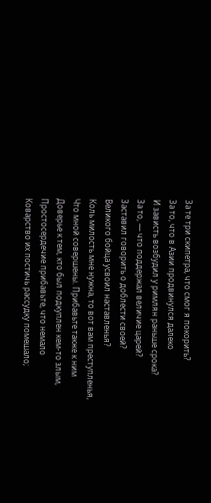За те три скипетра, что смог я покорить?
За то, что в Азии продвинулся далеко
И зависть возбудил у римлян раньше срока?
За то, — что поддержал величие царей?
Заставил говорить о доблести своей?
Великого бойца усвоил наставленья?
Коль милость мне нужна, то вот вам преступленья,
Что мной совершены. Прибавьте также к ним
Доверье к тем, кто был подкуплен кем-то злым,
Простосердечие прибавьте, что немало
Коварство их постичь рассудку помешало;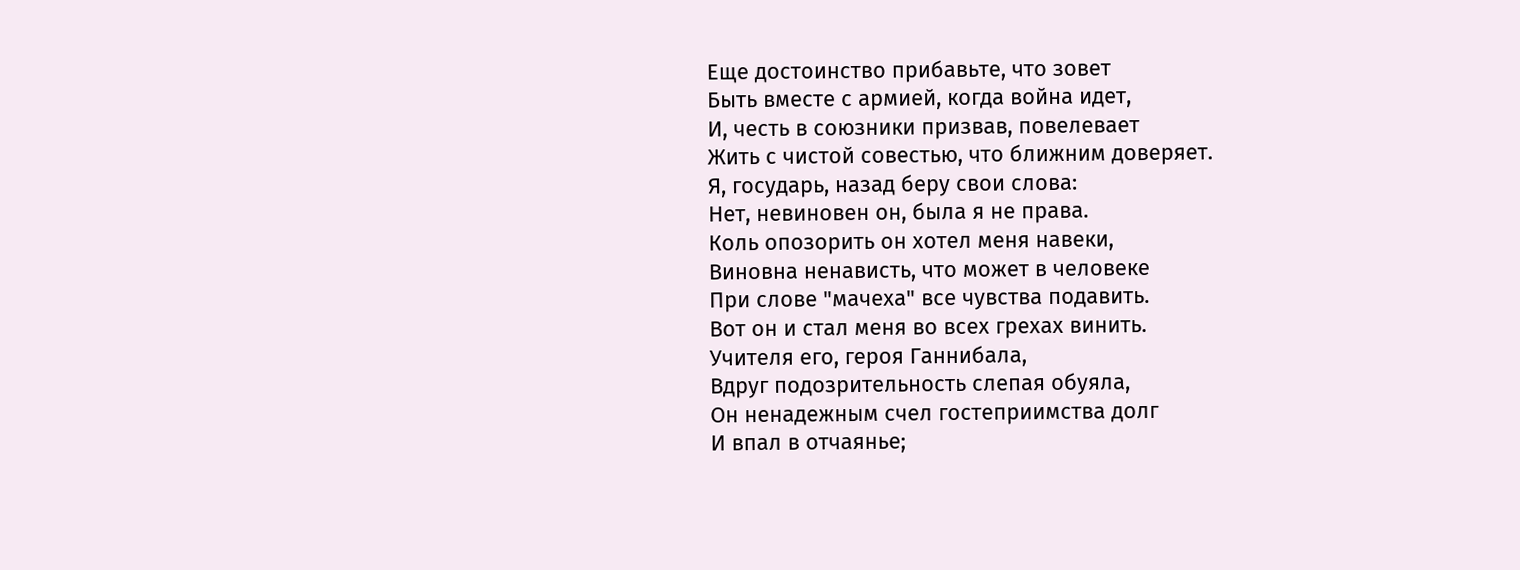Еще достоинство прибавьте, что зовет
Быть вместе с армией, когда война идет,
И, честь в союзники призвав, повелевает
Жить с чистой совестью, что ближним доверяет.
Я, государь, назад беру свои слова:
Нет, невиновен он, была я не права.
Коль опозорить он хотел меня навеки,
Виновна ненависть, что может в человеке
При слове "мачеха" все чувства подавить.
Вот он и стал меня во всех грехах винить.
Учителя его, героя Ганнибала,
Вдруг подозрительность слепая обуяла,
Он ненадежным счел гостеприимства долг
И впал в отчаянье;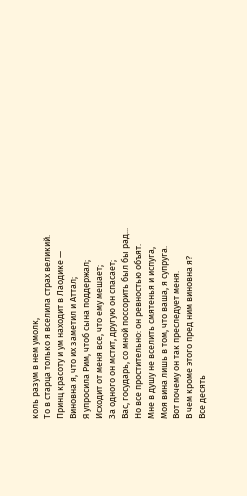коль разум в нем умолк,
То в старца только я вселила страх великий.
Принц красоту и ум находит в Лаодике —
Виновна я, что их заметил и Аттал;
Я упросила Рим, чтоб сына поддержал;
Исходит от меня все, что ему мешает;
За одного он мстит, другую он спасает;
Вас, государь, со мной поссорить был бы рад...
Но все простительно: он ревностью объят.
Мне в душу не вселить смятенья и испуга,
Моя вина лишь в том, что ваша, я супруга.
Вот почему он так преследует меня.
В чем кроме этого пред ним виновна я?
Все десять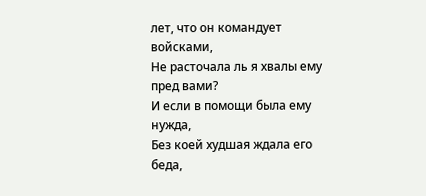лет, что он командует войсками,
Не расточала ль я хвалы ему пред вами?
И если в помощи была ему нужда,
Без коей худшая ждала его беда,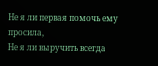Не я ли первая помочь ему просила,
Не я ли выручить всегда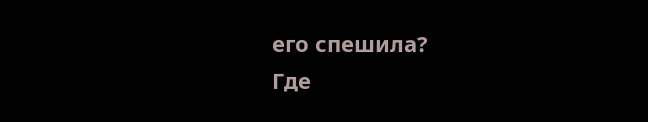его спешила?
Где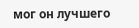мог он лучшего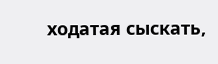ходатая сыскать,